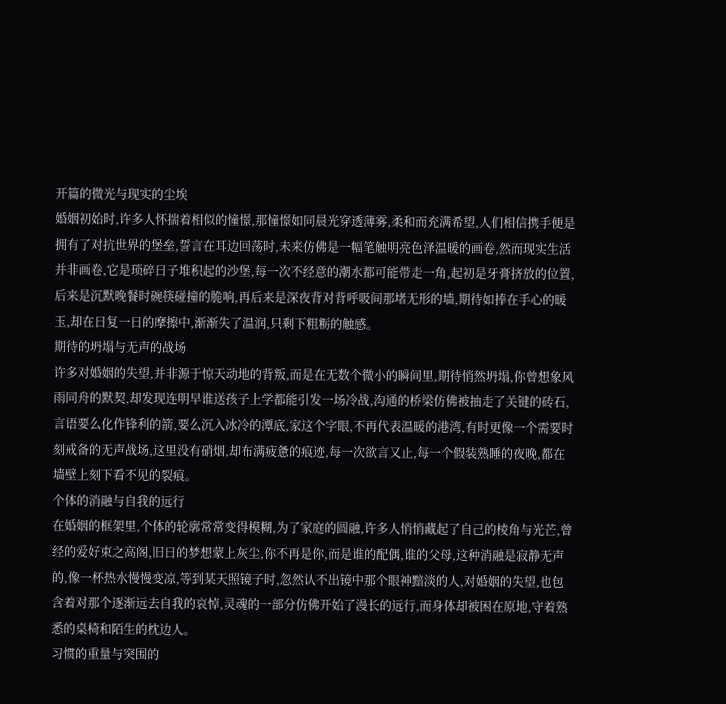开篇的微光与现实的尘埃
婚姻初始时,许多人怀揣着相似的憧憬,那憧憬如同晨光穿透薄雾,柔和而充满希望,人们相信携手便是拥有了对抗世界的堡垒,誓言在耳边回荡时,未来仿佛是一幅笔触明亮色泽温暖的画卷,然而现实生活并非画卷,它是琐碎日子堆积起的沙堡,每一次不经意的潮水都可能带走一角,起初是牙膏挤放的位置,后来是沉默晚餐时碗筷碰撞的脆响,再后来是深夜背对背呼吸间那堵无形的墙,期待如捧在手心的暖玉,却在日复一日的摩擦中,渐渐失了温润,只剩下粗粝的触感。
期待的坍塌与无声的战场
许多对婚姻的失望,并非源于惊天动地的背叛,而是在无数个微小的瞬间里,期待悄然坍塌,你曾想象风雨同舟的默契,却发现连明早谁送孩子上学都能引发一场冷战,沟通的桥梁仿佛被抽走了关键的砖石,言语要么化作锋利的箭,要么沉入冰冷的潭底,家这个字眼,不再代表温暖的港湾,有时更像一个需要时刻戒备的无声战场,这里没有硝烟,却布满疲惫的痕迹,每一次欲言又止,每一个假装熟睡的夜晚,都在墙壁上刻下看不见的裂痕。
个体的消融与自我的远行
在婚姻的框架里,个体的轮廓常常变得模糊,为了家庭的圆融,许多人悄悄藏起了自己的棱角与光芒,曾经的爱好束之高阁,旧日的梦想蒙上灰尘,你不再是你,而是谁的配偶,谁的父母,这种消融是寂静无声的,像一杯热水慢慢变凉,等到某天照镜子时,忽然认不出镜中那个眼神黯淡的人,对婚姻的失望,也包含着对那个逐渐远去自我的哀悼,灵魂的一部分仿佛开始了漫长的远行,而身体却被困在原地,守着熟悉的桌椅和陌生的枕边人。
习惯的重量与突围的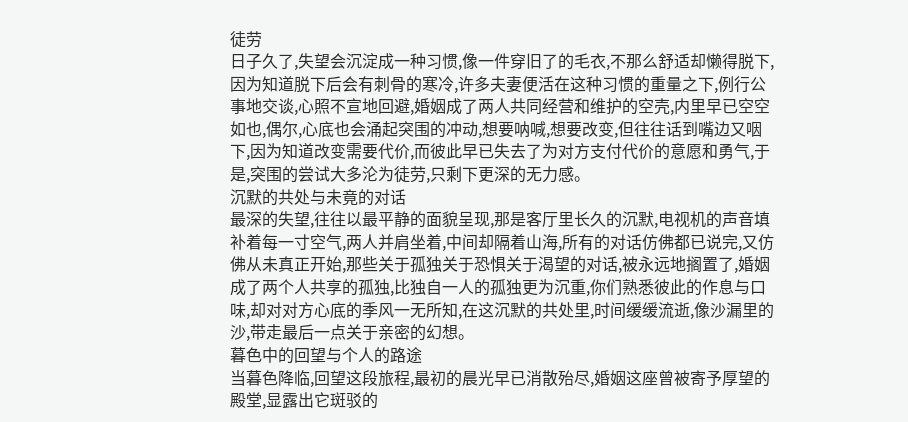徒劳
日子久了,失望会沉淀成一种习惯,像一件穿旧了的毛衣,不那么舒适却懒得脱下,因为知道脱下后会有刺骨的寒冷,许多夫妻便活在这种习惯的重量之下,例行公事地交谈,心照不宣地回避,婚姻成了两人共同经营和维护的空壳,内里早已空空如也,偶尔,心底也会涌起突围的冲动,想要呐喊,想要改变,但往往话到嘴边又咽下,因为知道改变需要代价,而彼此早已失去了为对方支付代价的意愿和勇气,于是,突围的尝试大多沦为徒劳,只剩下更深的无力感。
沉默的共处与未竟的对话
最深的失望,往往以最平静的面貌呈现,那是客厅里长久的沉默,电视机的声音填补着每一寸空气,两人并肩坐着,中间却隔着山海,所有的对话仿佛都已说完,又仿佛从未真正开始,那些关于孤独关于恐惧关于渴望的对话,被永远地搁置了,婚姻成了两个人共享的孤独,比独自一人的孤独更为沉重,你们熟悉彼此的作息与口味,却对对方心底的季风一无所知,在这沉默的共处里,时间缓缓流逝,像沙漏里的沙,带走最后一点关于亲密的幻想。
暮色中的回望与个人的路途
当暮色降临,回望这段旅程,最初的晨光早已消散殆尽,婚姻这座曾被寄予厚望的殿堂,显露出它斑驳的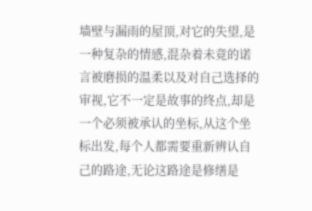墙壁与漏雨的屋顶,对它的失望,是一种复杂的情感,混杂着未竟的诺言被磨损的温柔以及对自己选择的审视,它不一定是故事的终点,却是一个必须被承认的坐标,从这个坐标出发,每个人都需要重新辨认自己的路途,无论这路途是修缮是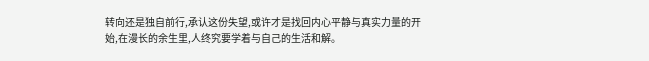转向还是独自前行,承认这份失望,或许才是找回内心平静与真实力量的开始,在漫长的余生里,人终究要学着与自己的生活和解。